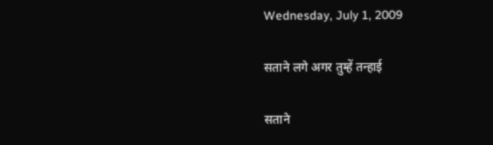Wednesday, July 1, 2009

सताने लगे अगर तुम्हें तन्हाई

सताने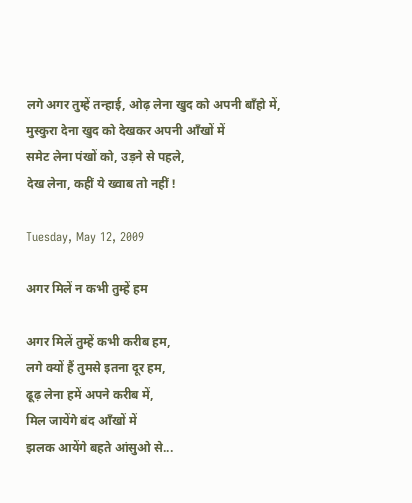लगे अगर तुम्हें तन्हाई, ओढ़ लेना खुद को अपनी बाँहो में,
मुस्कुरा देना खुद को देखकर अपनी आँखों में
समेट लेना पंखों को, उड़ने से पहले,
देख लेना, कहीं ये ख्वाब तो नहीं !

Tuesday, May 12, 2009

अगर मिलें न कभी तुम्हें हम

अगर मिलें तुम्हें कभी करीब हम,
लगे क्यों हैं तुमसे इतना दूर हम,
ढूढ़ लेना हमें अपने करीब में,
मिल जायेंगे बंद आँखों में
झलक आयेंगे बहते आंसुओ से...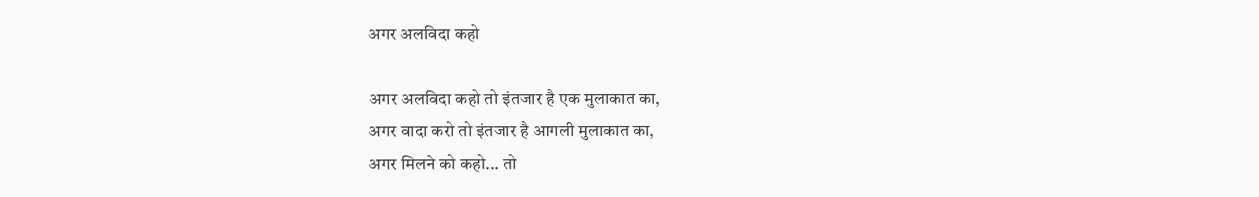अगर अलविदा कहो

अगर अलविदा कहो तो इंतजार है एक मुलाकात का,
अगर वादा करो तो इंतजार है आगली मुलाकात का,
अगर मिलने को कहो... तो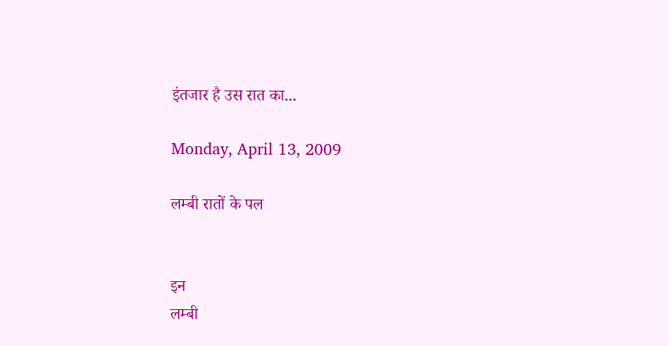इंतजार है उस रात का...

Monday, April 13, 2009

लम्बी रातों के पल


इन
लम्बी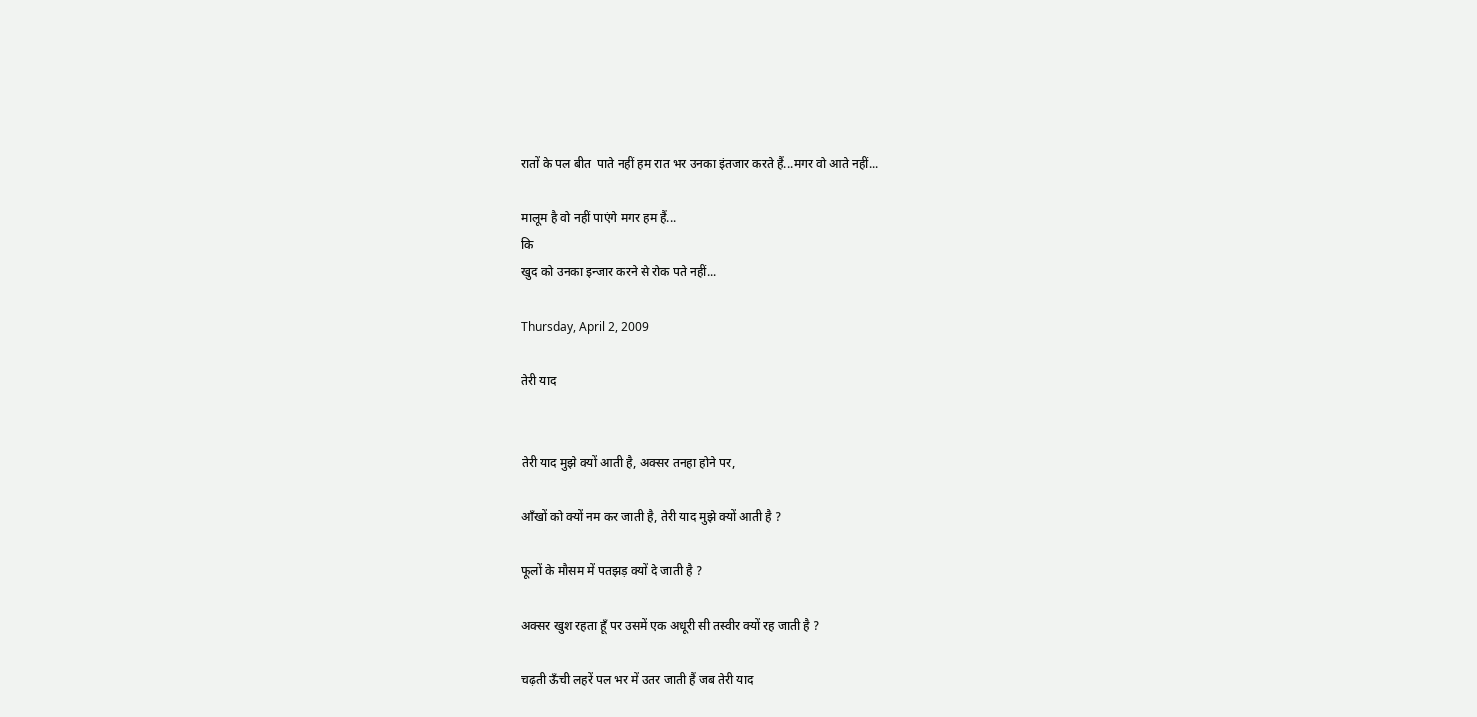रातों के पल बीत  पाते नहीं हम रात भर उनका इंतजार करते हैं...मगर वो आते नहीं...

मालूम है वो नहीं पाएंगे मगर हम हैं...
कि
खुद को उनका इन्जार करने से रोक पते नहीं...

Thursday, April 2, 2009

तेरी याद


तेरी याद मुझे क्यों आती है, अक्सर तनहा होने पर,

आँखों को क्यों नम कर जाती है, तेरी याद मुझे क्यों आती है ?

फूलों के मौसम में पतझड़ क्यों दे जाती है ?

अक्सर खुश रहता हूँ पर उसमें एक अधूरी सी तस्वीर क्यों रह जाती है ?

चढ़ती ऊँची लहरें पल भर में उतर जाती हैं जब तेरी याद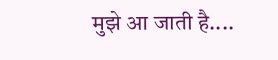मुझे आ जाती है....